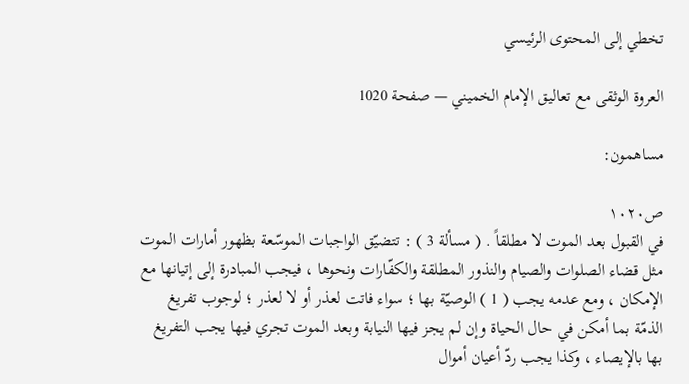تخطي إلى المحتوى الرئيسي

العروة الوثقى مع تعاليق الإمام الخميني — صفحة 1020

مساهمون:

ص١٠٢٠
في القبول بعد الموت لا مطلقاً . ( مسألة 3 ) : تتضيّق الواجبات الموسّعة بظهور أمارات الموت مثل قضاء الصلوات والصيام والنذور المطلقة والكفّارات ونحوها ، فيجب المبادرة إلى إتيانها مع الإمكان ، ومع عدمه يجب ( 1 ) الوصيّة بها ؛ سواء فاتت لعذر أو لا لعذر ؛ لوجوب تفريغ الذمّة بما أمكن في حال الحياة وإن لم يجز فيها النيابة وبعد الموت تجري فيها يجب التفريغ بها بالإيصاء ، وكذا يجب ردّ أعيان أموال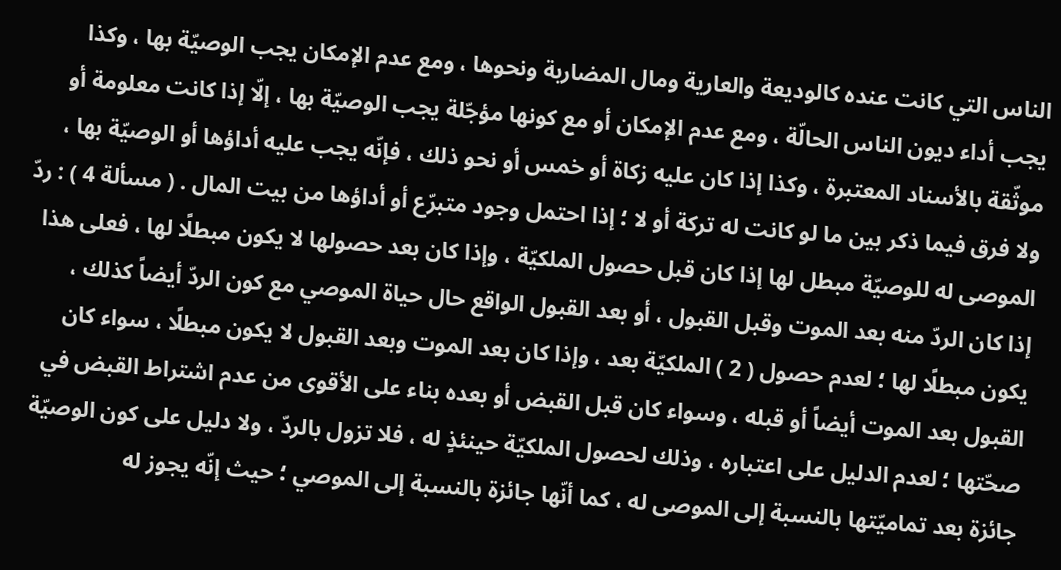الناس التي كانت عنده كالوديعة والعارية ومال المضاربة ونحوها ، ومع عدم الإمكان يجب الوصيّة بها ، وكذا يجب أداء ديون الناس الحالّة ، ومع عدم الإمكان أو مع كونها مؤجّلة يجب الوصيّة بها ، إلّا إذا كانت معلومة أو موثّقة بالأسناد المعتبرة ، وكذا إذا كان عليه زكاة أو خمس أو نحو ذلك ، فإنّه يجب عليه أداؤها أو الوصيّة بها ، ولا فرق فيما ذكر بين ما لو كانت له تركة أو لا ؛ إذا احتمل وجود متبرّع أو أداؤها من بيت المال . ( مسألة 4 ) : ردّ الموصى له للوصيّة مبطل لها إذا كان قبل حصول الملكيّة ، وإذا كان بعد حصولها لا يكون مبطلًا لها ، فعلى هذا إذا كان الردّ منه بعد الموت وقبل القبول ، أو بعد القبول الواقع حال حياة الموصي مع كون الردّ أيضاً كذلك ، يكون مبطلًا لها ؛ لعدم حصول ( 2 ) الملكيّة بعد ، وإذا كان بعد الموت وبعد القبول لا يكون مبطلًا ، سواء كان القبول بعد الموت أيضاً أو قبله ، وسواء كان قبل القبض أو بعده بناء على الأقوى من عدم اشتراط القبض في صحّتها ؛ لعدم الدليل على اعتباره ، وذلك لحصول الملكيّة حينئذٍ له ، فلا تزول بالردّ ، ولا دليل على كون الوصيّة جائزة بعد تماميّتها بالنسبة إلى الموصى له ، كما أنّها جائزة بالنسبة إلى الموصي ؛ حيث إنّه يجوز له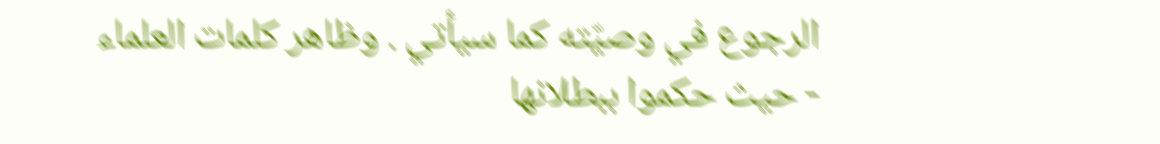الرجوع في وصيّته كما سيأتي . وظاهر كلمات العلماء - حيث حكموا ببطلانها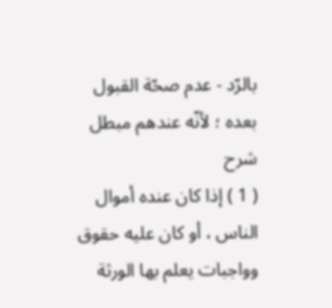بالرّد - عدم صحّة القبول بعده ؛ لأنّه عندهم مبطل
شرح
( 1 ) إذا كان عنده أموال الناس ، أو كان عليه حقوق وواجبات يعلم بها الورثة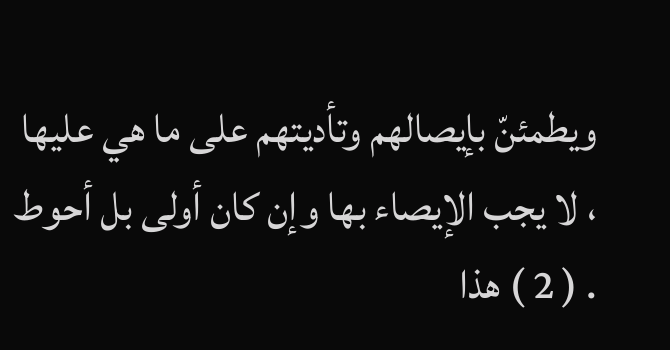ويطمئنّ بإيصالهم وتأديتهم على ما هي عليها ، لا يجب الإيصاء بها وإن كان أولى بل أحوط . ( 2 ) هذا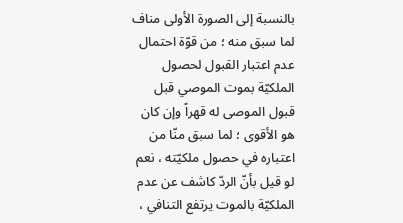بالنسبة إلى الصورة الأولى مناف لما سبق منه ؛ من قوّة احتمال عدم اعتبار القبول لحصول الملكيّة بموت الموصي قبل قبول الموصى له قهراً وإن كان هو الأقوى ؛ لما سبق منّا من اعتباره في حصول ملكيّته ، نعم لو قيل بأنّ الردّ كاشف عن عدم الملكيّة بالموت يرتفع التنافي ،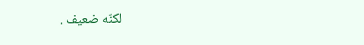لكنّه ضعيف .